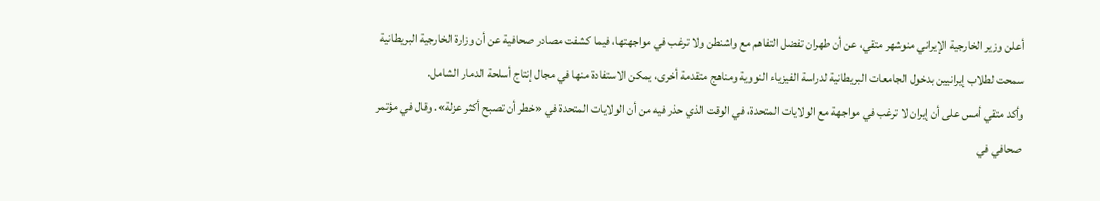أعلن وزير الخارجية الإيراني منوشهر متقي، عن أن طهران تفضل التفاهم مع واشنطن ولا ترغب في مواجهتها، فيما كشفت مصادر صحافية عن أن وزارة الخارجية البريطانية سمحت لطلاب إيرانيين بدخول الجامعات البريطانية لدراسة الفيزياء النووية ومناهج متقدمة أخرى، يمكن الاستفادة منها في مجال إنتاج أسلحة الدمار الشامل.
وأكد متقي أمس على أن إيران لا ترغب في مواجهة مع الولايات المتحدة، في الوقت الذي حذر فيه من أن الولايات المتحدة في «خطر أن تصبح أكثر عزلة». وقال في مؤتمر صحافي في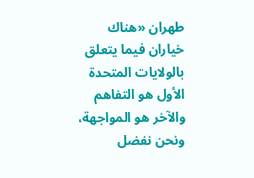طهران «هناك خياران فيما يتعلق بالولايات المتحدة الأول هو التفاهم والآخر هو المواجهة، ونحن نفضل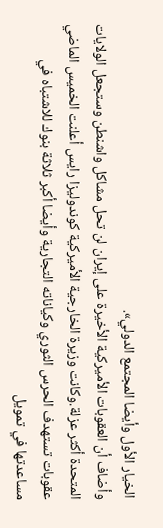الخيار الأول وأيضا المجتمع الدولي».
وأضاف أن العقوبات الأميركية الأخيرة على إيران لن تحل مشاكل واشنطن وستجعل الولايات المتحدة أكثر عزلة.وكانت وزيرة الخارجية الأميركية كوندوليزا رايس أعلنت الخميس الماضي عقوبات تستهدف الحرس الثوري وكياناته التجارية وأيضا أكبر ثلاثة بنوك للاشتباه في مساعدتها في تمويل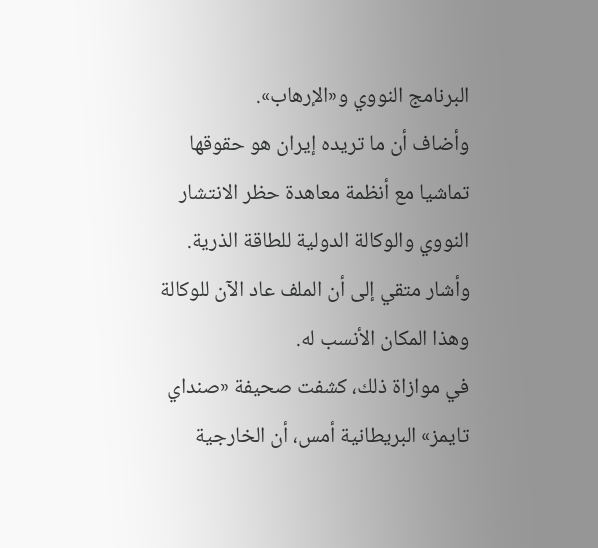البرنامج النووي و«الإرهاب».
وأضاف أن ما تريده إيران هو حقوقها تماشيا مع أنظمة معاهدة حظر الانتشار النووي والوكالة الدولية للطاقة الذرية. وأشار متقي إلى أن الملف عاد الآن للوكالة وهذا المكان الأنسب له.
في موازاة ذلك، كشفت صحيفة «صنداي تايمز» البريطانية أمس، أن الخارجية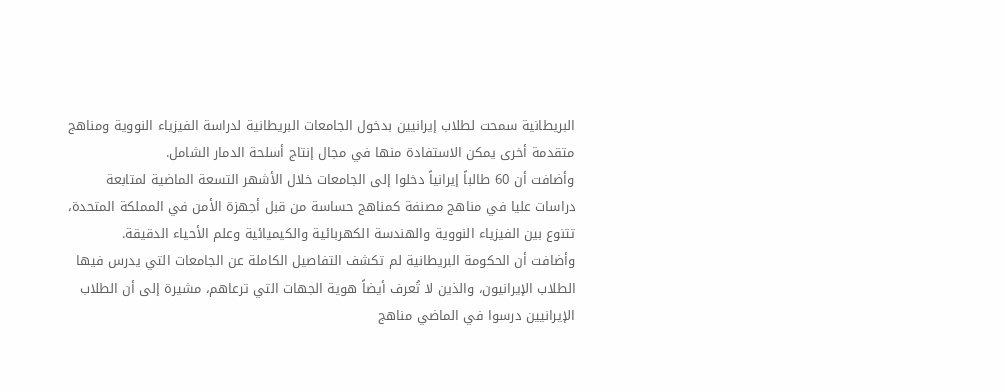البريطانية سمحت لطلاب إيرانيين بدخول الجامعات البريطانية لدراسة الفيزياء النووية ومناهج متقدمة أخرى يمكن الاستفادة منها في مجال إنتاج أسلحة الدمار الشامل.
وأضافت أن 60 طالباً إيرانياً دخلوا إلى الجامعات خلال الأشهر التسعة الماضية لمتابعة دراسات عليا في مناهج مصنفة كمناهج حساسة من قبل أجهزة الأمن في المملكة المتحدة، تتنوع بين الفيزياء النووية والهندسة الكهربائية والكيميائية وعلم الأحياء الدقيقة.
وأضافت أن الحكومة البريطانية لم تكشف التفاصيل الكاملة عن الجامعات التي يدرس فيها الطلاب الإيرانيون، والذين لا تُعرف أيضاً هوية الجهات التي ترعاهم، مشيرة إلى أن الطلاب الإيرانيين درسوا في الماضي مناهج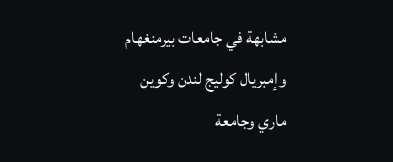مشابهة في جامعات بيرمنغهام وإمبريال كوليج لندن وكوين ماري وجامعة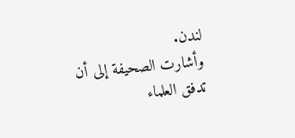لندن.
وأشارت الصحيفة إلى أن تدفق العلماء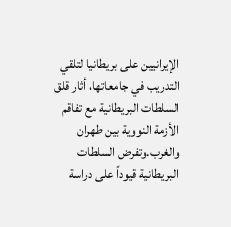الإيرانيين على بريطانيا لتلقي التدريب في جامعاتها، أثار قلق السلطات البريطانية مع تفاقم الأزمة النووية بين طهران والغرب.وتفرض السلطات البريطانية قيوداً على دراسة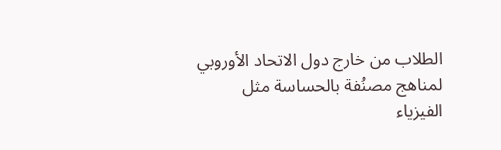الطلاب من خارج دول الاتحاد الأوروبي لمناهج مصنُفة بالحساسة مثل الفيزياء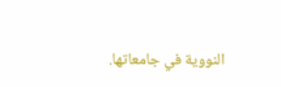النووية في جامعاتها.